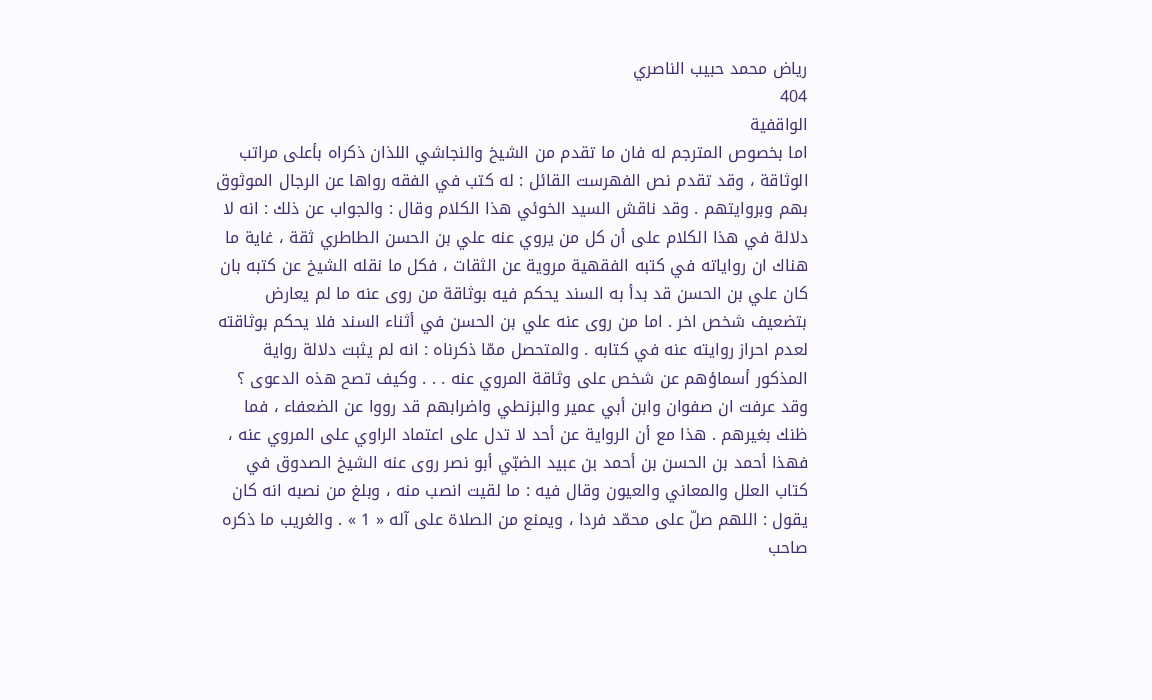رياض محمد حبيب الناصري
404
الواقفية
اما بخصوص المترجم له فان ما تقدم من الشيخ والنجاشي اللذان ذكراه بأعلى مراتب الوثاقة ، وقد تقدم نص الفهرست القائل : له كتب في الفقه رواها عن الرجال الموثوق بهم وبروايتهم . وقد ناقش السيد الخوئي هذا الكلام وقال : والجواب عن ذلك : انه لا دلالة في هذا الكلام على أن كل من يروي عنه علي بن الحسن الطاطري ثقة ، غاية ما هناك ان رواياته في كتبه الفقهية مروية عن الثقات ، فكل ما نقله الشيخ عن كتبه بان كان علي بن الحسن قد بدأ به السند يحكم فيه بوثاقة من روى عنه ما لم يعارض بتضعيف شخص اخر . اما من روى عنه علي بن الحسن في أثناء السند فلا يحكم بوثاقته لعدم احراز روايته عنه في كتابه . والمتحصل ممّا ذكرناه : انه لم يثبت دلالة رواية المذكور أسماؤهم عن شخص على وثاقة المروي عنه . . . وكيف تصح هذه الدعوى ؟ وقد عرفت ان صفوان وابن أبي عمير والبزنطي واضرابهم قد رووا عن الضعفاء ، فما ظنك بغيرهم . هذا مع أن الرواية عن أحد لا تدل على اعتماد الراوي على المروي عنه ، فهذا أحمد بن الحسن بن أحمد بن عبيد الضبّي أبو نصر روى عنه الشيخ الصدوق في كتاب العلل والمعاني والعيون وقال فيه : ما لقيت انصب منه ، وبلغ من نصبه انه كان يقول : اللهم صلّ على محمّد فردا ، ويمنع من الصلاة على آله « 1 » . والغريب ما ذكره صاحب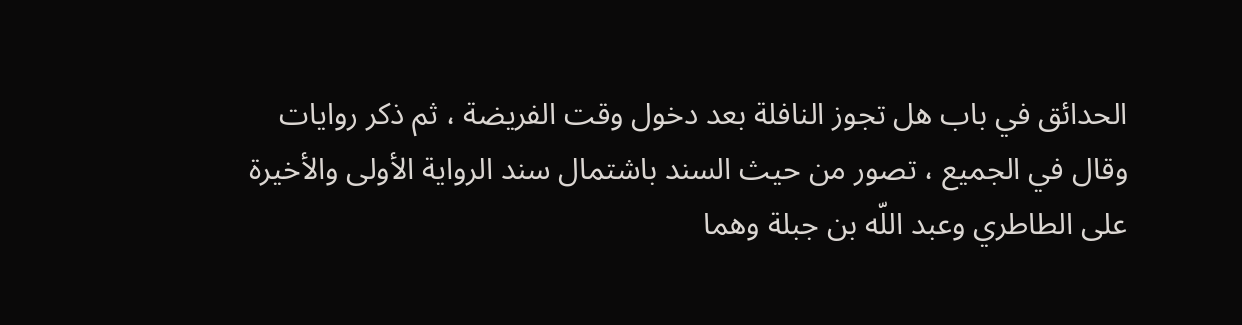الحدائق في باب هل تجوز النافلة بعد دخول وقت الفريضة ، ثم ذكر روايات وقال في الجميع ، تصور من حيث السند باشتمال سند الرواية الأولى والأخيرة على الطاطري وعبد اللّه بن جبلة وهما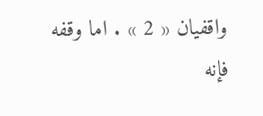واقفيان « 2 » . اما وقفه فإنه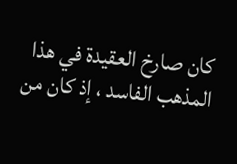كان صارخ العقيدة في هذا المذهب الفاسد ، إذ كان من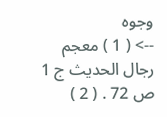وجوه
--> ( 1 ) معجم رجال الحديث ج 1 ص 72 . ( 2 )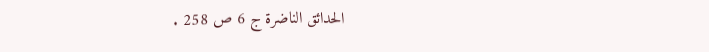الحدائق الناضرة ج 6 ص 258 .